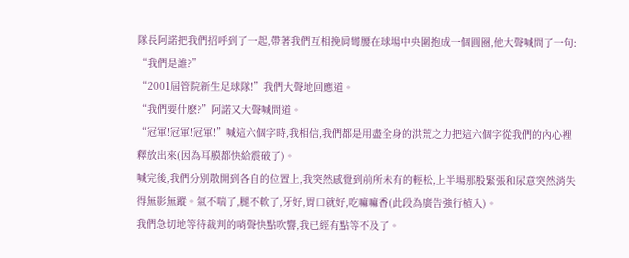隊長阿諾把我們招呼到了一起,帶著我們互相挽肩彎腰在球場中央圍抱成一個圓圈,他大聲喊問了一句:
“我們是誰?”
“2001屆管院新生足球隊!”我們大聲地回應道。
“我們要什麽?”阿諾又大聲喊問道。
“冠軍!冠軍!冠軍!”喊這六個字時,我相信,我們都是用盡全身的洪荒之力把這六個字從我們的內心裡釋放出來(因為耳膜都快給震破了)。
喊完後,我們分別散開到各自的位置上,我突然感覺到前所未有的輕松,上半場那股緊張和尿意突然消失得無影無蹤。氣不喘了,腿不軟了,牙好,胃口就好,吃嘛嘛香(此段為廣告強行植入)。
我們急切地等待裁判的哨聲快點吹響,我已經有點等不及了。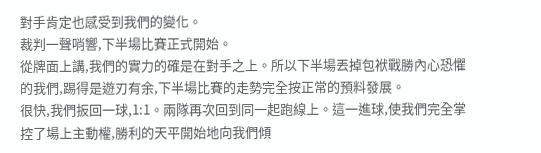對手肯定也感受到我們的變化。
裁判一聲哨響,下半場比賽正式開始。
從牌面上講,我們的實力的確是在對手之上。所以下半場丟掉包袱戰勝內心恐懼的我們,踢得是遊刃有余,下半場比賽的走勢完全按正常的預料發展。
很快,我們扳回一球,1:1。兩隊再次回到同一起跑線上。這一進球,使我們完全掌控了場上主動權,勝利的天平開始地向我們傾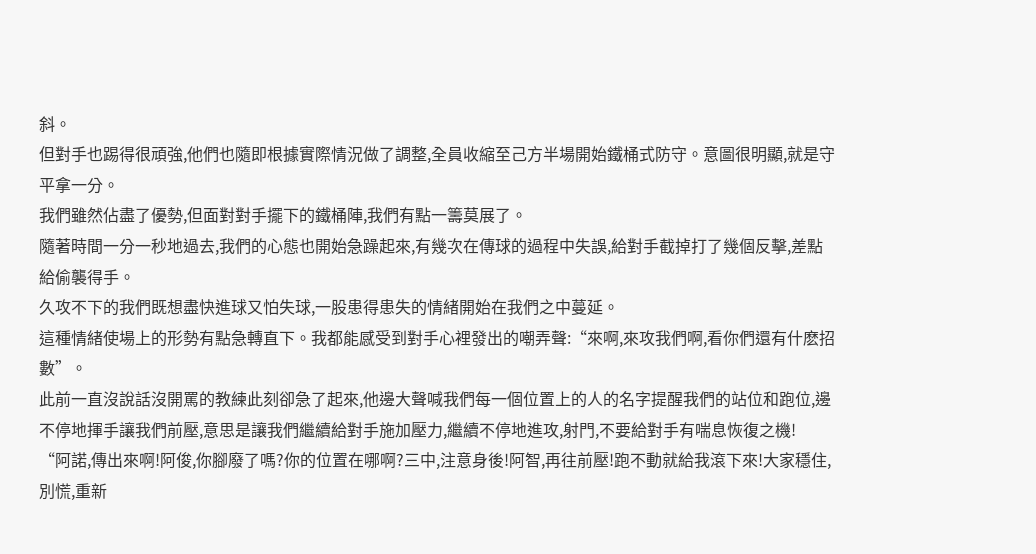斜。
但對手也踢得很頑強,他們也隨即根據實際情況做了調整,全員收縮至己方半場開始鐵桶式防守。意圖很明顯,就是守平拿一分。
我們雖然佔盡了優勢,但面對對手擺下的鐵桶陣,我們有點一籌莫展了。
隨著時間一分一秒地過去,我們的心態也開始急躁起來,有幾次在傳球的過程中失誤,給對手截掉打了幾個反擊,差點給偷襲得手。
久攻不下的我們既想盡快進球又怕失球,一股患得患失的情緒開始在我們之中蔓延。
這種情緒使場上的形勢有點急轉直下。我都能感受到對手心裡發出的嘲弄聲:“來啊,來攻我們啊,看你們還有什麽招數”。
此前一直沒說話沒開罵的教練此刻卻急了起來,他邊大聲喊我們每一個位置上的人的名字提醒我們的站位和跑位,邊不停地揮手讓我們前壓,意思是讓我們繼續給對手施加壓力,繼續不停地進攻,射門,不要給對手有喘息恢復之機!
“阿諾,傳出來啊!阿俊,你腳廢了嗎?你的位置在哪啊?三中,注意身後!阿智,再往前壓!跑不動就給我滾下來!大家穩住,別慌,重新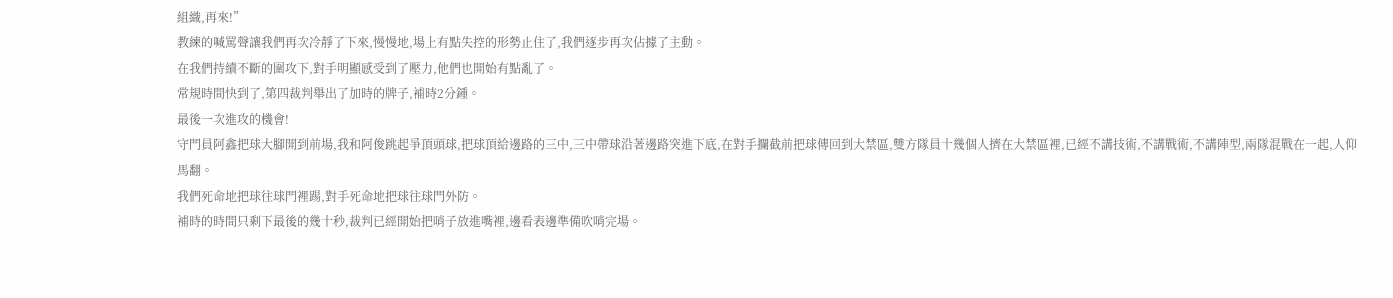組織,再來!”
教練的喊罵聲讓我們再次冷靜了下來,慢慢地,場上有點失控的形勢止住了,我們逐步再次佔據了主動。
在我們持續不斷的圍攻下,對手明顯感受到了壓力,他們也開始有點亂了。
常規時間快到了,第四裁判舉出了加時的牌子,補時2分鍾。
最後一次進攻的機會!
守門員阿鑫把球大腳開到前場,我和阿俊跳起爭頂頭球,把球頂給邊路的三中,三中帶球沿著邊路突進下底,在對手攔截前把球傳回到大禁區,雙方隊員十幾個人擠在大禁區裡,已經不講技術,不講戰術,不講陣型,兩隊混戰在一起,人仰馬翻。
我們死命地把球往球門裡踢,對手死命地把球往球門外防。
補時的時間只剩下最後的幾十秒,裁判已經開始把哨子放進嘴裡,邊看表邊準備吹哨完場。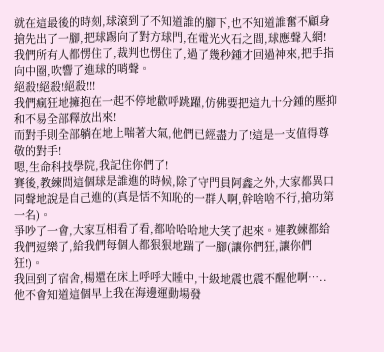就在這最後的時刻,球滾到了不知道誰的腳下,也不知道誰奮不顧身搶先出了一腳,把球踢向了對方球門,在電光火石之間,球應聲入網!
我們所有人都愣住了,裁判也愣住了,過了幾秒鍾才回過神來,把手指向中圈,吹響了進球的哨聲。
絕殺!絕殺!絕殺!!!
我們瘋狂地擁抱在一起不停地歡呼跳躍,仿佛要把這九十分鍾的壓抑和不易全部釋放出來!
而對手則全部躺在地上喘著大氣,他們已經盡力了!這是一支值得尊敬的對手!
嗯,生命科技學院,我記住你們了!
賽後,教練問這個球是誰進的時候,除了守門員阿鑫之外,大家都異口同聲地說是自己進的(真是恬不知恥的一群人啊,幹啥啥不行,搶功第一名)。
爭吵了一會,大家互相看了看,都哈哈哈地大笑了起來。連教練都給我們逗樂了,給我們每個人都狠狠地踹了一腳(讓你們狂,讓你們狂!)。
我回到了宿舍,楊還在床上呼呼大睡中,十級地震也震不醒他啊…..
他不會知道這個早上我在海邊運動場發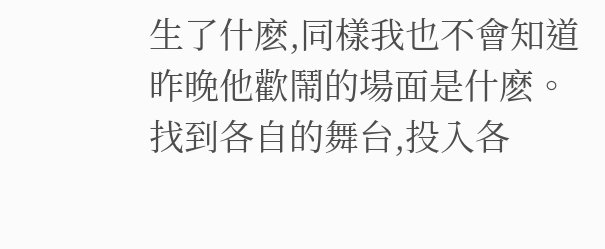生了什麽,同樣我也不會知道昨晚他歡鬧的場面是什麽。
找到各自的舞台,投入各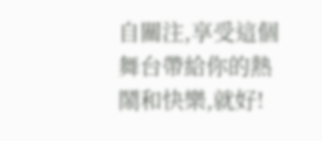自關注,享受這個舞台帶給你的熱鬧和快樂,就好!